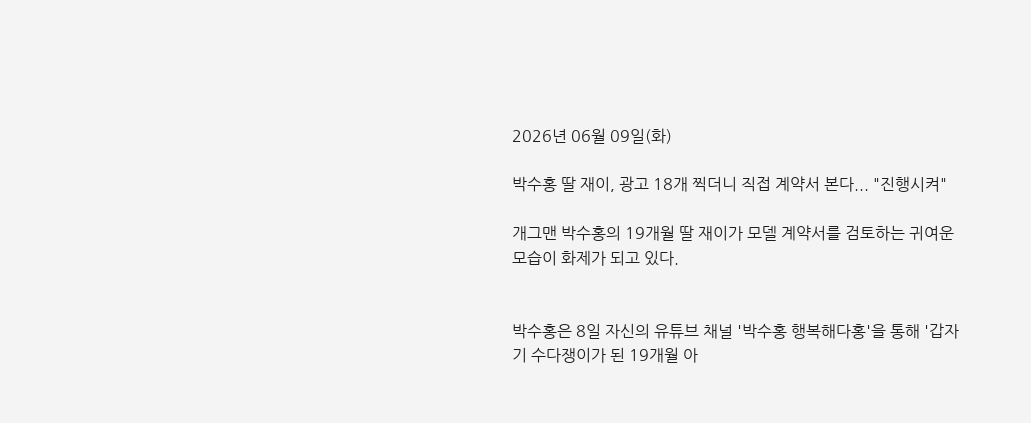2026년 06월 09일(화)

박수홍 딸 재이, 광고 18개 찍더니 직접 계약서 본다... "진행시켜"

개그맨 박수홍의 19개월 딸 재이가 모델 계약서를 검토하는 귀여운 모습이 화제가 되고 있다.


박수홍은 8일 자신의 유튜브 채널 '박수홍 행복해다홍'을 통해 '갑자기 수다쟁이가 된 19개월 아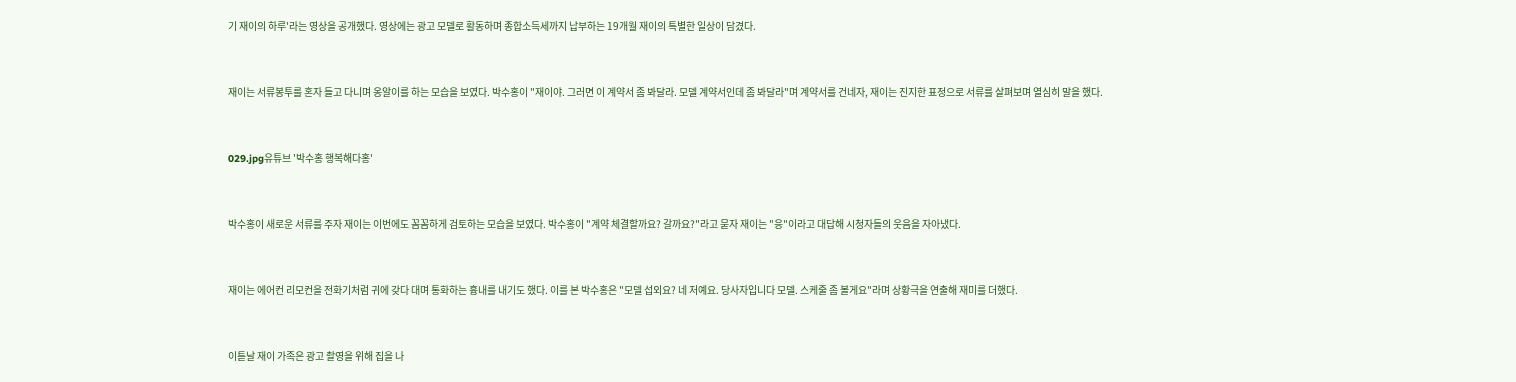기 재이의 하루'라는 영상을 공개했다. 영상에는 광고 모델로 활동하며 종합소득세까지 납부하는 19개월 재이의 특별한 일상이 담겼다.


재이는 서류봉투를 혼자 들고 다니며 옹알이를 하는 모습을 보였다. 박수홍이 "재이야. 그러면 이 계약서 좀 봐달라. 모델 계약서인데 좀 봐달라"며 계약서를 건네자, 재이는 진지한 표정으로 서류를 살펴보며 열심히 말을 했다.


029.jpg유튜브 '박수홍 행복해다홍'


박수홍이 새로운 서류를 주자 재이는 이번에도 꼼꼼하게 검토하는 모습을 보였다. 박수홍이 "계약 체결할까요? 갈까요?"라고 묻자 재이는 "응"이라고 대답해 시청자들의 웃음을 자아냈다.


재이는 에어컨 리모컨을 전화기처럼 귀에 갖다 대며 통화하는 흉내를 내기도 했다. 이를 본 박수홍은 "모델 섭외요? 네 저예요. 당사자입니다 모델. 스케줄 좀 볼게요"라며 상황극을 연출해 재미를 더했다.


이튿날 재이 가족은 광고 촬영을 위해 집을 나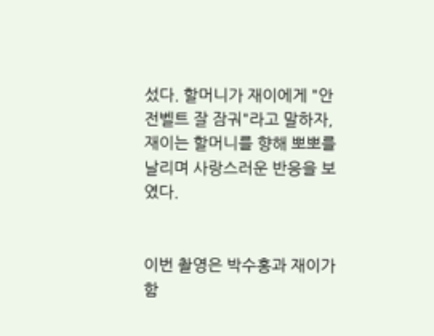섰다. 할머니가 재이에게 "안전벨트 잘 잠궈"라고 말하자, 재이는 할머니를 향해 뽀뽀를 날리며 사랑스러운 반응을 보였다.


이번 촬영은 박수홍과 재이가 함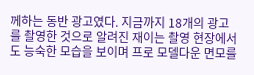께하는 동반 광고였다. 지금까지 18개의 광고를 촬영한 것으로 알려진 재이는 촬영 현장에서도 능숙한 모습을 보이며 프로 모델다운 면모를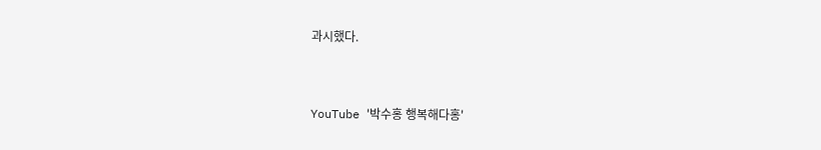과시했다.


YouTube '박수홍 행복해다홍'